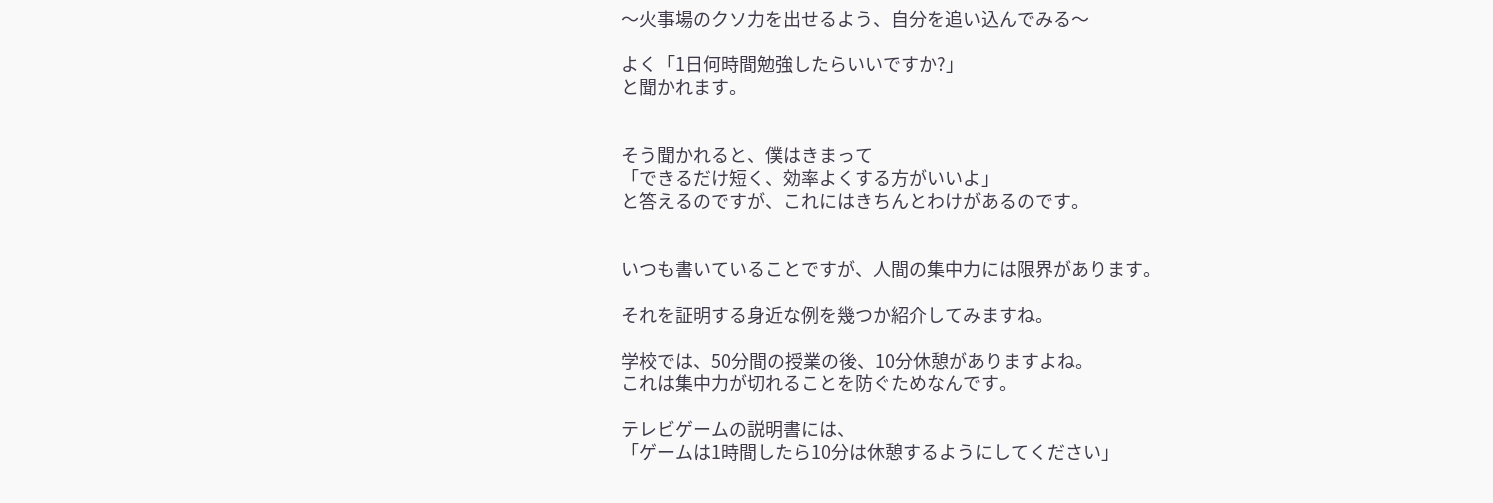〜火事場のクソ力を出せるよう、自分を追い込んでみる〜

よく「1日何時間勉強したらいいですか?」
と聞かれます。


そう聞かれると、僕はきまって
「できるだけ短く、効率よくする方がいいよ」
と答えるのですが、これにはきちんとわけがあるのです。


いつも書いていることですが、人間の集中力には限界があります。

それを証明する身近な例を幾つか紹介してみますね。

学校では、50分間の授業の後、10分休憩がありますよね。
これは集中力が切れることを防ぐためなんです。

テレビゲームの説明書には、
「ゲームは1時間したら10分は休憩するようにしてください」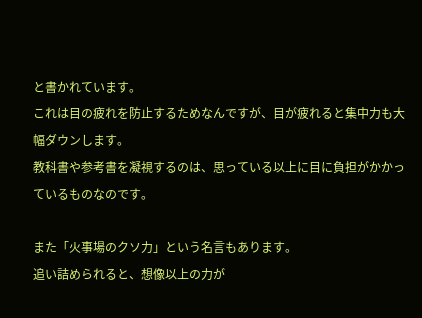と書かれています。
これは目の疲れを防止するためなんですが、目が疲れると集中力も大幅ダウンします。
教科書や参考書を凝視するのは、思っている以上に目に負担がかかっているものなのです。

また「火事場のクソ力」という名言もあります。
追い詰められると、想像以上の力が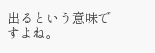出るという意味ですよね。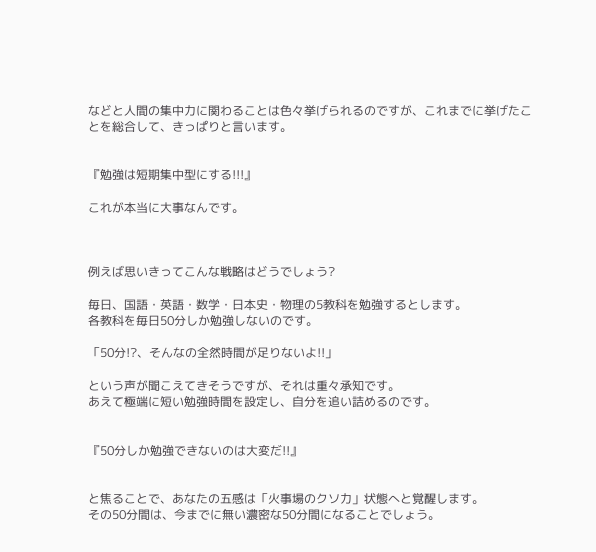などと人間の集中力に関わることは色々挙げられるのですが、これまでに挙げたことを総合して、きっぱりと言います。


『勉強は短期集中型にする!!!』

これが本当に大事なんです。



例えば思いきってこんな戦略はどうでしょう?

毎日、国語・英語・数学・日本史・物理の5教科を勉強するとします。
各教科を毎日50分しか勉強しないのです。

「50分!?、そんなの全然時間が足りないよ!!」

という声が聞こえてきそうですが、それは重々承知です。
あえて極端に短い勉強時間を設定し、自分を追い詰めるのです。


『50分しか勉強できないのは大変だ!!』


と焦ることで、あなたの五感は「火事場のクソ力」状態へと覚醒します。
その50分間は、今までに無い濃密な50分間になることでしょう。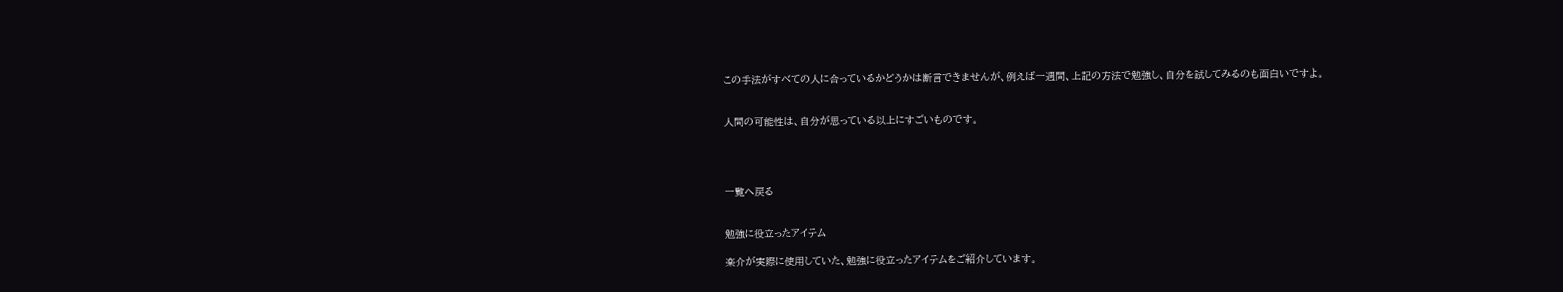この手法がすべての人に合っているかどうかは断言できませんが、例えば一週間、上記の方法で勉強し、自分を試してみるのも面白いですよ。


人間の可能性は、自分が思っている以上にすごいものです。




一覧へ戻る


勉強に役立ったアイテム

楽介が実際に使用していた、勉強に役立ったアイテムをご紹介しています。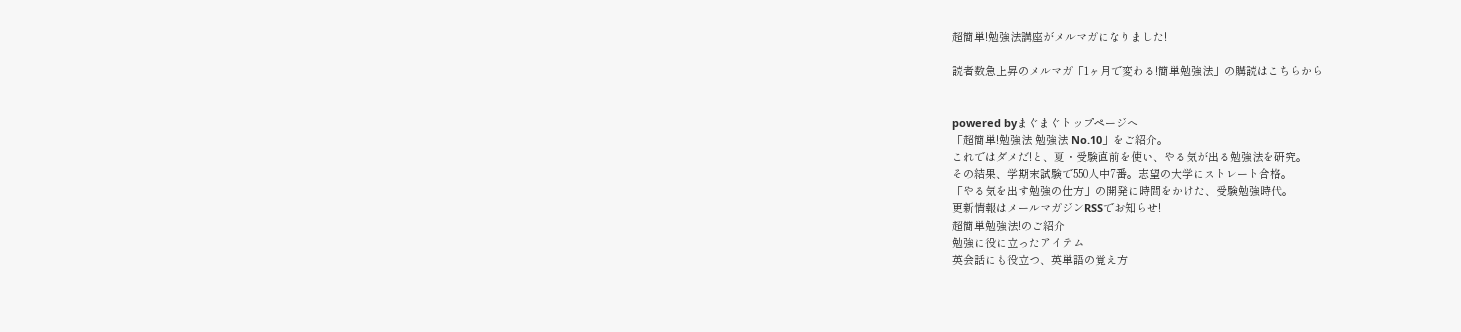超簡単!勉強法講座がメルマガになりました!

読者数急上昇のメルマガ「1ヶ月で変わる!簡単勉強法」の購読はこちらから


powered byまぐまぐトップページへ
「超簡単!勉強法 勉強法 No.10」をご紹介。
これではダメだ!と、夏・受験直前を使い、やる気が出る勉強法を研究。
その結果、学期末試験で550人中7番。志望の大学にストレート合格。
「やる気を出す勉強の仕方」の開発に時間をかけた、受験勉強時代。
更新情報はメールマガジンRSSでお知らせ!
超簡単勉強法!のご紹介
勉強に役に立ったアイテム
英会話にも役立つ、英単語の覚え方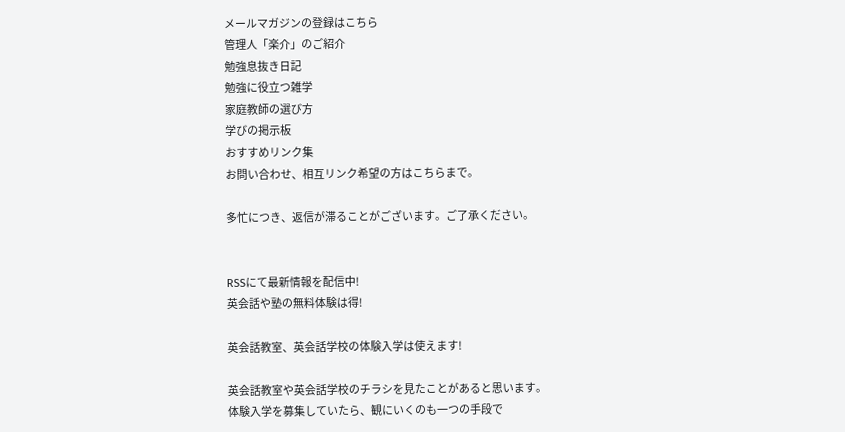メールマガジンの登録はこちら
管理人「楽介」のご紹介
勉強息抜き日記
勉強に役立つ雑学
家庭教師の選び方
学びの掲示板
おすすめリンク集
お問い合わせ、相互リンク希望の方はこちらまで。

多忙につき、返信が滞ることがございます。ご了承ください。


RSSにて最新情報を配信中!
英会話や塾の無料体験は得!

英会話教室、英会話学校の体験入学は使えます!

英会話教室や英会話学校のチラシを見たことがあると思います。
体験入学を募集していたら、観にいくのも一つの手段で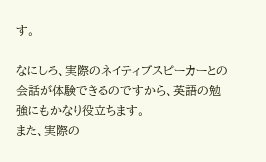す。

なにしろ、実際のネイティブスピーカーとの会話が体験できるのですから、英語の勉強にもかなり役立ちます。
また、実際の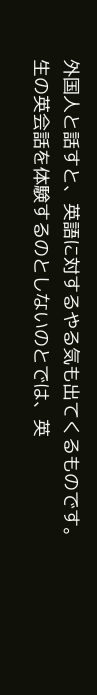外国人と話すと、英語に対するやる気も出てくるものです。
生の英会話を体験するのとしないのとでは、英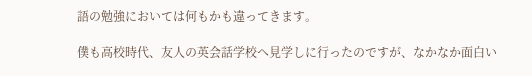語の勉強においては何もかも違ってきます。

僕も高校時代、友人の英会話学校へ見学しに行ったのですが、なかなか面白い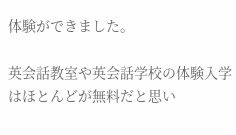体験ができました。

英会話教室や英会話学校の体験入学はほとんどが無料だと思い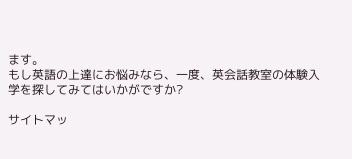ます。
もし英語の上達にお悩みなら、一度、英会話教室の体験入学を探してみてはいかがですか?

サイトマッ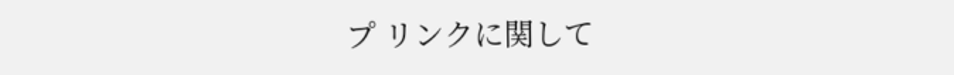プ リンクに関して